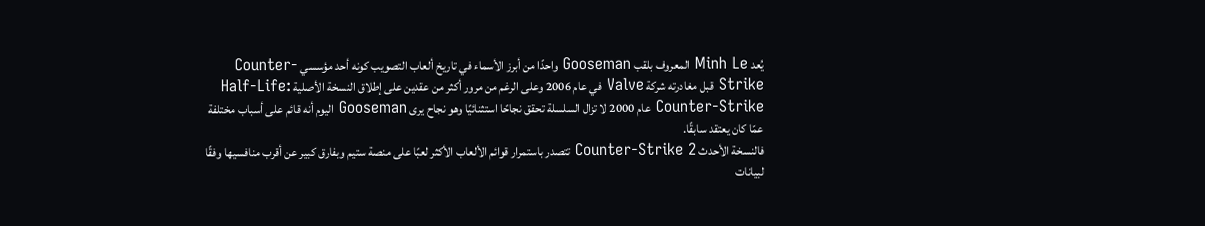يُعد Minh Le المعروف بلقب Gooseman واحدًا من أبرز الأسماء في تاريخ ألعاب التصويب كونه أحد مؤسسي Counter-Strike قبل مغادرته شركة Valve في عام 2006 وعلى الرغم من مرور أكثر من عقدين على إطلاق النسخة الأصلية Half-Life: Counter-Strike عام 2000 لا تزال السلسلة تحقق نجاحًا استثنائيًا وهو نجاح يرى Gooseman اليوم أنه قائم على أسباب مختلفة عمّا كان يعتقد سابقًا.
فالنسخة الأحدث Counter-Strike 2 تتصدر باستمرار قوائم الألعاب الأكثر لعبًا على منصة ستيم وبفارق كبير عن أقرب منافسيها وفقًا لبيانات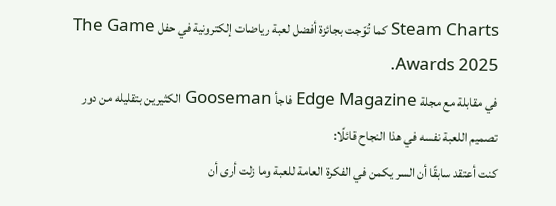Steam Charts كما تُوّجت بجائزة أفضل لعبة رياضات إلكترونية في حفل The Game Awards 2025.
في مقابلة مع مجلة Edge Magazine فاجأ Gooseman الكثيرين بتقليله من دور تصميم اللعبة نفسه في هذا النجاح قائلًا:
كنت أعتقد سابقًا أن السر يكمن في الفكرة العامة للعبة وما زلت أرى أن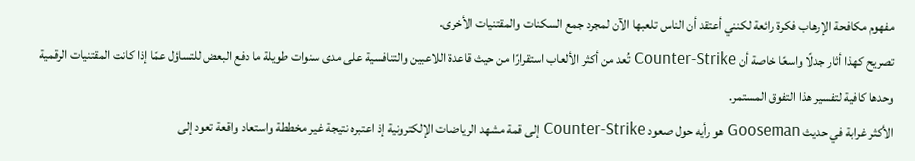مفهوم مكافحة الإرهاب فكرة رائعة لكنني أعتقد أن الناس تلعبها الآن لمجرد جمع السكنات والمقتنيات الأخرى.
تصريح كهذا أثار جدلًا واسعًا خاصة أن Counter-Strike تُعد من أكثر الألعاب استقرارًا من حيث قاعدة اللاعبين والتنافسية على مدى سنوات طويلة ما دفع البعض للتساؤل عمّا إذا كانت المقتنيات الرقمية وحدها كافية لتفسير هذا التفوق المستمر.
الأكثر غرابة في حديث Gooseman هو رأيه حول صعود Counter-Strike إلى قمة مشهد الرياضات الإلكترونية إذ اعتبره نتيجة غير مخططة واستعاد واقعة تعود إلى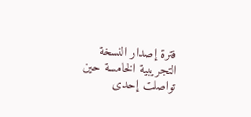فترة إصدار النسخة التجريبية الخامسة حين تواصلت إحدى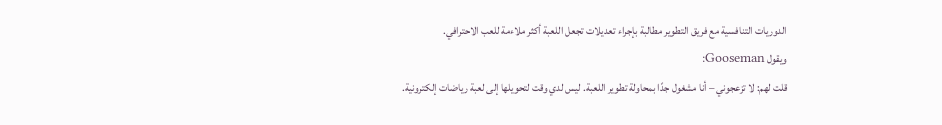الدوريات التنافسية مع فريق التطوير مطالبة بإجراء تعديلات تجعل اللعبة أكثر ملاءمة للعب الاحترافي.
ويقول Gooseman:
قلت لهم: لا تزعجوني – أنا مشغول جدًا بمحاولة تطوير اللعبة. ليس لدي وقت لتحويلها إلى لعبة رياضات إلكترونية.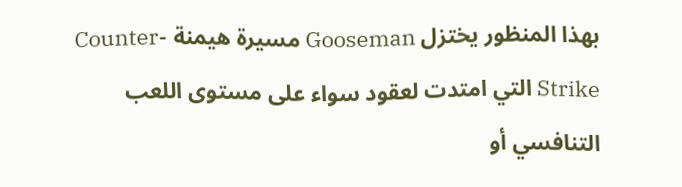بهذا المنظور يختزل Gooseman مسيرة هيمنة Counter-Strike التي امتدت لعقود سواء على مستوى اللعب التنافسي أو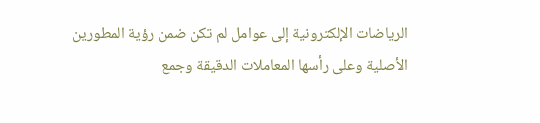الرياضات الإلكترونية إلى عوامل لم تكن ضمن رؤية المطورين الأصلية وعلى رأسها المعاملات الدقيقة وجمع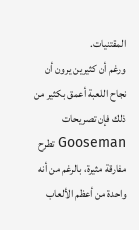المقتنيات.
ورغم أن كثيرين يرون أن نجاح اللعبة أعمق بكثير من ذلك فإن تصريحات Gooseman تطرح مفارقة مثيرة، بالرغم من أنه واحدة من أعظم الألعاب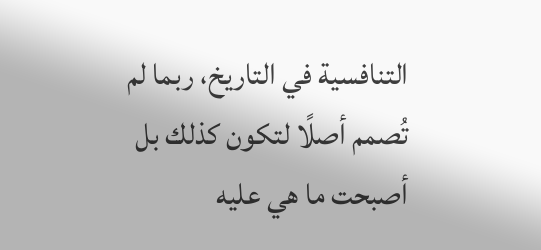التنافسية في التاريخ، ربما لم تُصمم أصلًا لتكون كذلك بل أصبحت ما هي عليه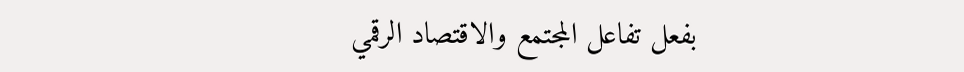بفعل تفاعل المجتمع والاقتصاد الرقمي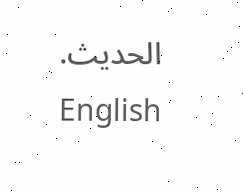الحديث.
English